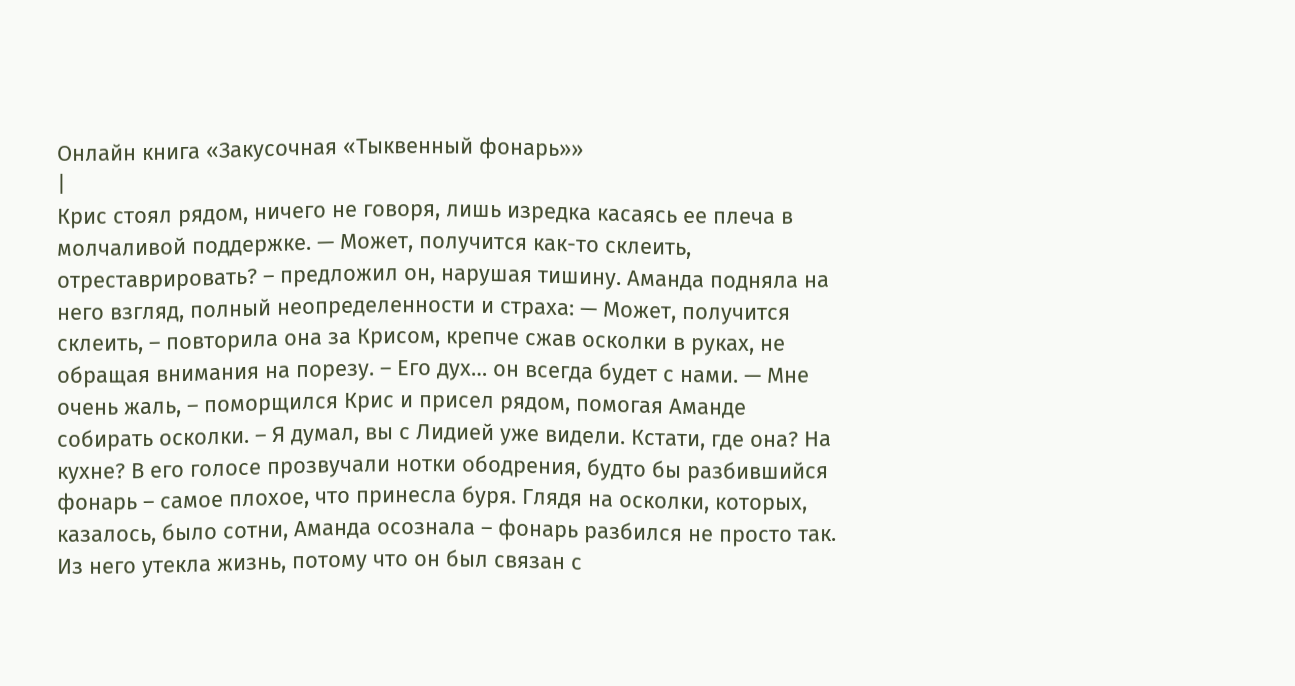Онлайн книга «Закусочная «Тыквенный фонарь»»
|
Крис стоял рядом, ничего не говоря, лишь изредка касаясь ее плеча в молчаливой поддержке. — Может, получится как-то склеить, отреставрировать? – предложил он, нарушая тишину. Аманда подняла на него взгляд, полный неопределенности и страха: — Может, получится склеить, – повторила она за Крисом, крепче сжав осколки в руках, не обращая внимания на порезу. – Его дух… он всегда будет с нами. — Мне очень жаль, – поморщился Крис и присел рядом, помогая Аманде собирать осколки. – Я думал, вы с Лидией уже видели. Кстати, где она? На кухне? В его голосе прозвучали нотки ободрения, будто бы разбившийся фонарь – самое плохое, что принесла буря. Глядя на осколки, которых, казалось, было сотни, Аманда осознала – фонарь разбился не просто так. Из него утекла жизнь, потому что он был связан с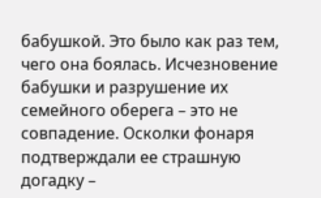бабушкой. Это было как раз тем, чего она боялась. Исчезновение бабушки и разрушение их семейного оберега – это не совпадение. Осколки фонаря подтверждали ее страшную догадку –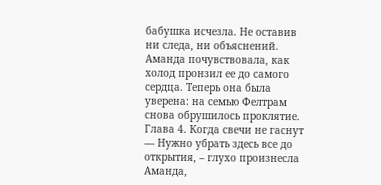бабушка исчезла. Не оставив ни следа, ни объяснений. Аманда почувствовала, как холод пронзил ее до самого сердца. Теперь она была уверена: на семью Фелтрам снова обрушилось проклятие. Глава 4. Когда свечи не гаснут — Нужно убрать здесь все до открытия, – глухо произнесла Аманда,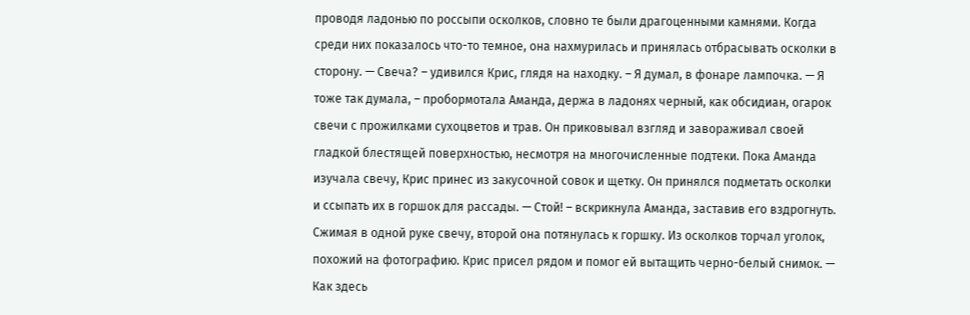проводя ладонью по россыпи осколков, словно те были драгоценными камнями. Когда среди них показалось что-то темное, она нахмурилась и принялась отбрасывать осколки в сторону. — Свеча? – удивился Крис, глядя на находку. – Я думал, в фонаре лампочка. — Я тоже так думала, – пробормотала Аманда, держа в ладонях черный, как обсидиан, огарок свечи с прожилками сухоцветов и трав. Он приковывал взгляд и завораживал своей гладкой блестящей поверхностью, несмотря на многочисленные подтеки. Пока Аманда изучала свечу, Крис принес из закусочной совок и щетку. Он принялся подметать осколки и ссыпать их в горшок для рассады. — Стой! – вскрикнула Аманда, заставив его вздрогнуть. Сжимая в одной руке свечу, второй она потянулась к горшку. Из осколков торчал уголок, похожий на фотографию. Крис присел рядом и помог ей вытащить черно-белый снимок. — Как здесь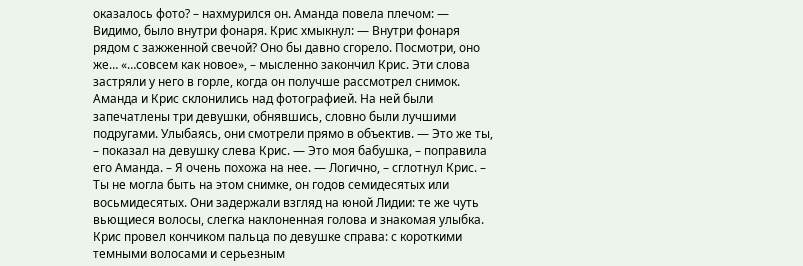оказалось фото? – нахмурился он. Аманда повела плечом: — Видимо, было внутри фонаря. Крис хмыкнул: — Внутри фонаря рядом с зажженной свечой? Оно бы давно сгорело. Посмотри, оно же… «…совсем как новое», – мысленно закончил Крис. Эти слова застряли у него в горле, когда он получше рассмотрел снимок. Аманда и Крис склонились над фотографией. На ней были запечатлены три девушки, обнявшись, словно были лучшими подругами. Улыбаясь, они смотрели прямо в объектив. — Это же ты, – показал на девушку слева Крис. — Это моя бабушка, – поправила его Аманда. – Я очень похожа на нее. — Логично, – сглотнул Крис. – Ты не могла быть на этом снимке, он годов семидесятых или восьмидесятых. Они задержали взгляд на юной Лидии: те же чуть вьющиеся волосы, слегка наклоненная голова и знакомая улыбка. Крис провел кончиком пальца по девушке справа: с короткими темными волосами и серьезным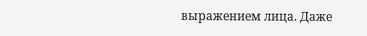выражением лица. Даже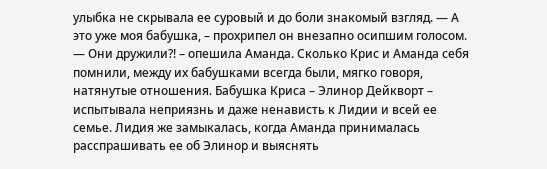улыбка не скрывала ее суровый и до боли знакомый взгляд. — А это уже моя бабушка, – прохрипел он внезапно осипшим голосом. — Они дружили?! – опешила Аманда. Сколько Крис и Аманда себя помнили, между их бабушками всегда были, мягко говоря, натянутые отношения. Бабушка Криса – Элинор Дейкворт – испытывала неприязнь и даже ненависть к Лидии и всей ее семье. Лидия же замыкалась, когда Аманда принималась расспрашивать ее об Элинор и выяснять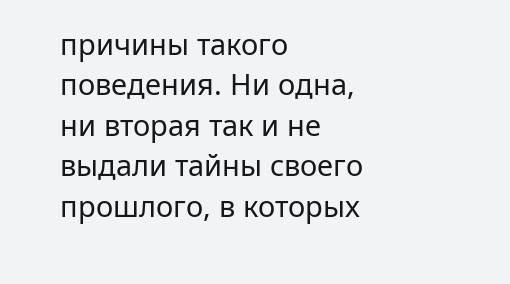причины такого поведения. Ни одна, ни вторая так и не выдали тайны своего прошлого, в которых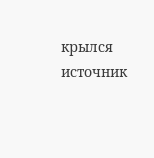крылся источник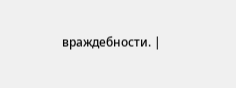враждебности. |